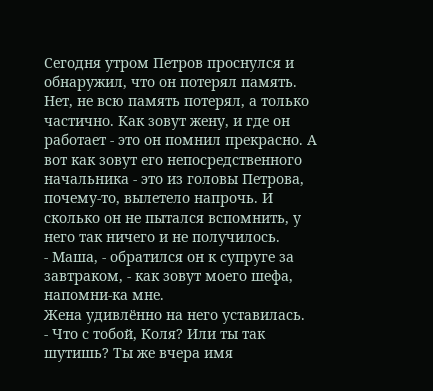Сегодня утром Петров проснулся и обнаружил, что он потерял память. Нет, не всю память потерял, а только частично. Как зовут жену, и где он работает - это он помнил прекрасно. А вот как зовут его непосредственного начальника - это из головы Петрова, почему-то, вылетело напрочь. И сколько он не пытался вспомнить, у него так ничего и не получилось.
- Маша, - обратился он к супруге за завтраком, - как зовут моего шефа, напомни-ка мне.
Жена удивлённо на него уставилась.
- Что с тобой, Коля? Или ты так шутишь? Ты же вчера имя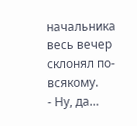начальника весь вечер склонял по-всякому.
- Ну, да…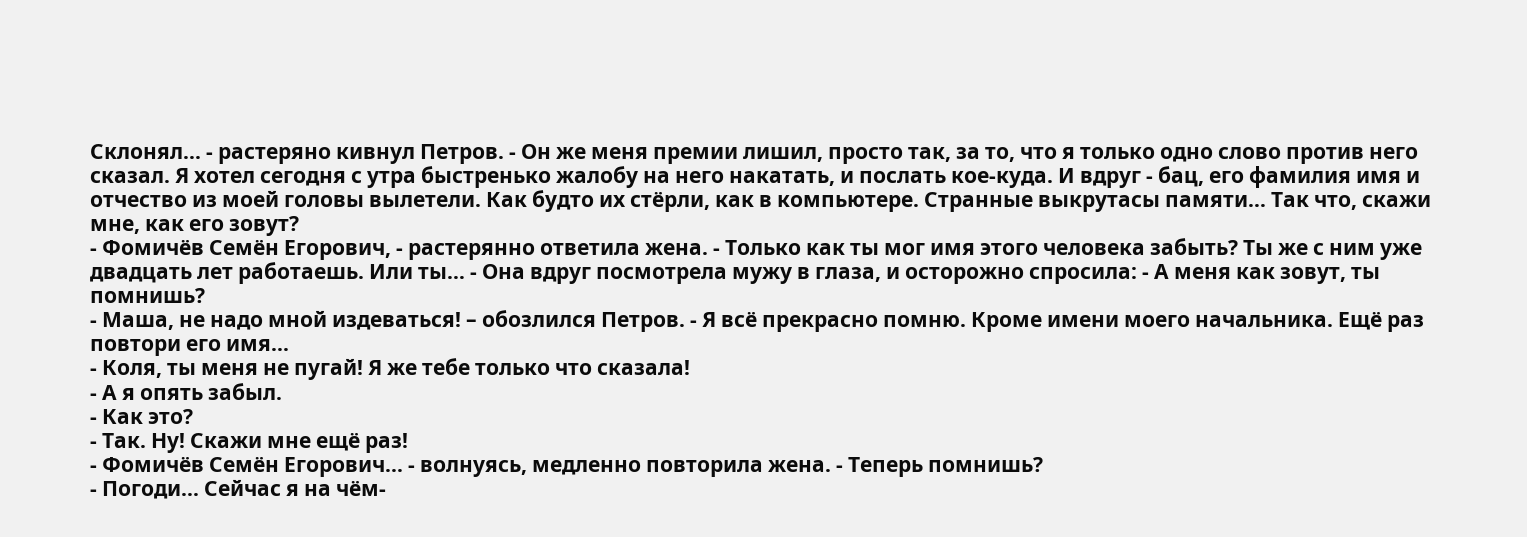Склонял... - растеряно кивнул Петров. - Он же меня премии лишил, просто так, за то, что я только одно слово против него сказал. Я хотел сегодня с утра быстренько жалобу на него накатать, и послать кое-куда. И вдруг - бац, его фамилия имя и отчество из моей головы вылетели. Как будто их стёрли, как в компьютере. Странные выкрутасы памяти… Так что, скажи мне, как его зовут?
- Фомичёв Семён Егорович, - растерянно ответила жена. - Только как ты мог имя этого человека забыть? Ты же с ним уже двадцать лет работаешь. Или ты… - Она вдруг посмотрела мужу в глаза, и осторожно спросила: - А меня как зовут, ты помнишь?
- Маша, не надо мной издеваться! – обозлился Петров. - Я всё прекрасно помню. Кроме имени моего начальника. Ещё раз повтори его имя...
- Коля, ты меня не пугай! Я же тебе только что сказала!
- А я опять забыл.
- Как это?
- Так. Ну! Скажи мне ещё раз!
- Фомичёв Семён Егорович... - волнуясь, медленно повторила жена. - Теперь помнишь?
- Погоди... Сейчас я на чём-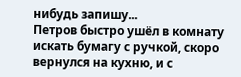нибудь запишу...
Петров быстро ушёл в комнату искать бумагу с ручкой, скоро вернулся на кухню, и с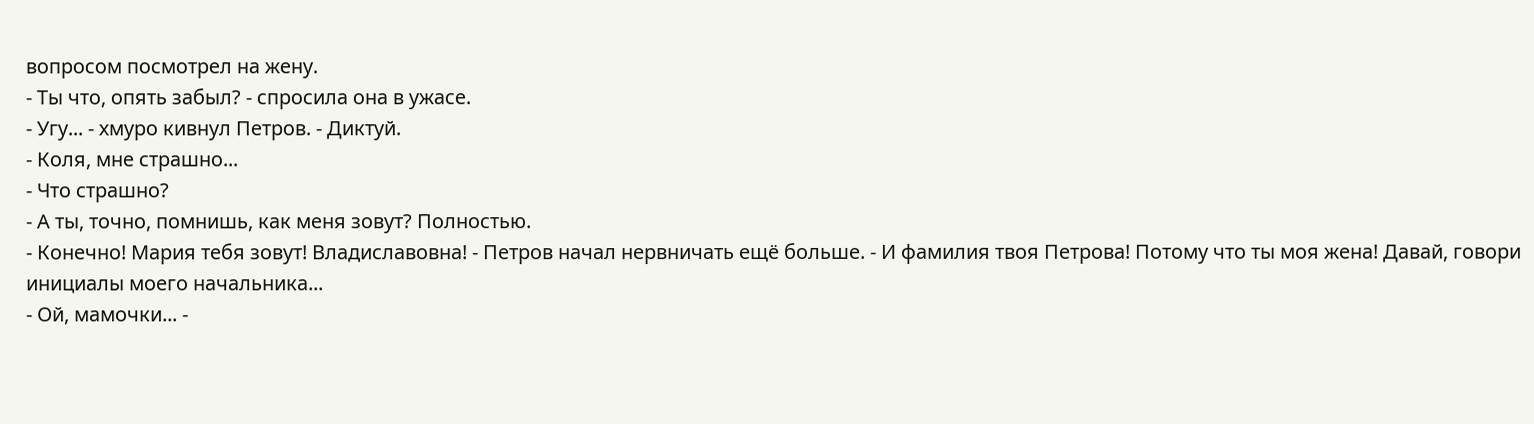вопросом посмотрел на жену.
- Ты что, опять забыл? - спросила она в ужасе.
- Угу... - хмуро кивнул Петров. - Диктуй.
- Коля, мне страшно...
- Что страшно?
- А ты, точно, помнишь, как меня зовут? Полностью.
- Конечно! Мария тебя зовут! Владиславовна! - Петров начал нервничать ещё больше. - И фамилия твоя Петрова! Потому что ты моя жена! Давай, говори инициалы моего начальника...
- Ой, мамочки... -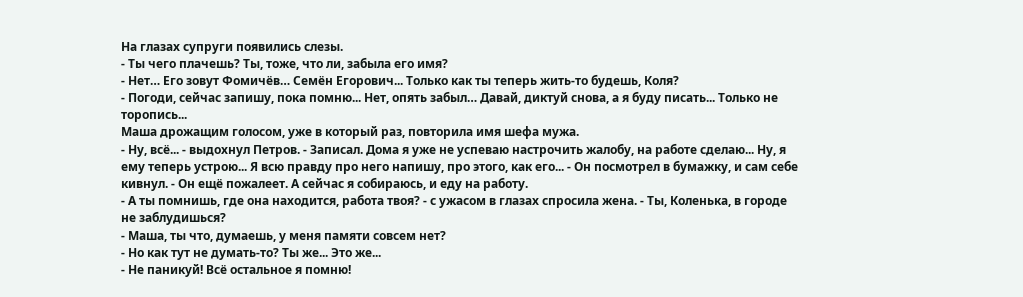На глазах супруги появились слезы.
- Ты чего плачешь? Ты, тоже, что ли, забыла его имя?
- Нет… Его зовут Фомичёв… Семён Егорович... Только как ты теперь жить-то будешь, Коля?
- Погоди, сейчас запишу, пока помню... Нет, опять забыл… Давай, диктуй снова, а я буду писать... Только не торопись...
Маша дрожащим голосом, уже в который раз, повторила имя шефа мужа.
- Ну, всё... - выдохнул Петров. - Записал. Дома я уже не успеваю настрочить жалобу, на работе сделаю... Ну, я ему теперь устрою... Я всю правду про него напишу, про этого, как его... - Он посмотрел в бумажку, и сам себе кивнул. - Он ещё пожалеет. А сейчас я собираюсь, и еду на работу.
- А ты помнишь, где она находится, работа твоя? - с ужасом в глазах спросила жена. - Ты, Коленька, в городе не заблудишься?
- Маша, ты что, думаешь, у меня памяти совсем нет?
- Но как тут не думать-то? Ты же... Это же...
- Не паникуй! Всё остальное я помню!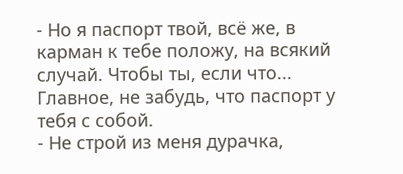- Но я паспорт твой, всё же, в карман к тебе положу, на всякий случай. Чтобы ты, если что... Главное, не забудь, что паспорт у тебя с собой.
- Не строй из меня дурачка,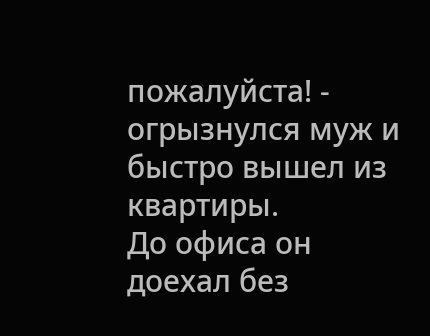пожалуйста! - огрызнулся муж и быстро вышел из квартиры.
До офиса он доехал без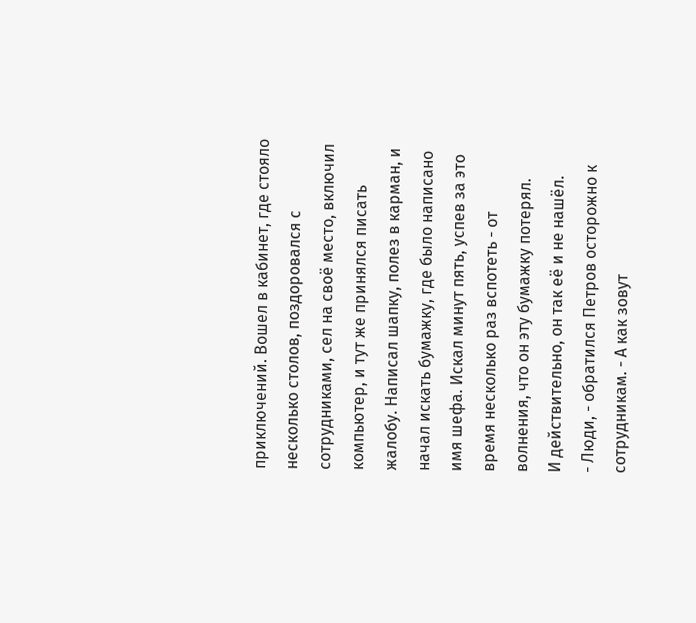приключений. Вошел в кабинет, где стояло несколько столов, поздоровался с сотрудниками, сел на своё место, включил компьютер, и тут же принялся писать жалобу. Написал шапку, полез в карман, и начал искать бумажку, где было написано имя шефа. Искал минут пять, успев за это время несколько раз вспотеть - от волнения, что он эту бумажку потерял.
И действительно, он так её и не нашёл.
- Люди, - обратился Петров осторожно к сотрудникам. - А как зовут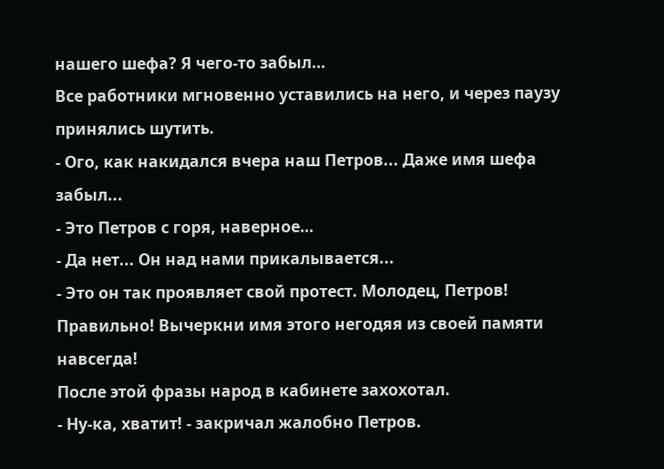нашего шефа? Я чего-то забыл…
Все работники мгновенно уставились на него, и через паузу принялись шутить.
- Ого, как накидался вчера наш Петров... Даже имя шефа забыл...
- Это Петров с горя, наверное…
- Да нет... Он над нами прикалывается...
- Это он так проявляет свой протест. Молодец, Петров! Правильно! Вычеркни имя этого негодяя из своей памяти навсегда!
После этой фразы народ в кабинете захохотал.
- Ну-ка, хватит! - закричал жалобно Петров.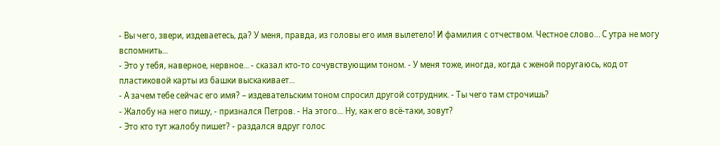- Вы чего, звери, издеваетесь, да? У меня, правда, из головы его имя вылетело! И фамилия с отчеством. Честное слово… С утра не могу вспомнить...
- Это у тебя, наверное, нервное... - сказал кто-то сочувствующим тоном. - У меня тоже, иногда, когда с женой поругаюсь, код от пластиковой карты из башки выскакивает...
- А зачем тебе сейчас его имя? – издевательским тоном спросил другой сотрудник. - Ты чего там строчишь?
- Жалобу на него пишу, - признался Петров. - На этого... Ну, как его всё-таки, зовут?
- Это кто тут жалобу пишет? - раздался вдруг голос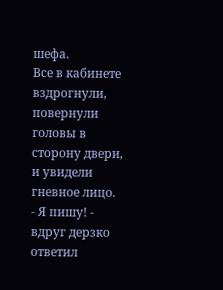шефа.
Все в кабинете вздрогнули, повернули головы в сторону двери, и увидели гневное лицо.
- Я пишу! - вдруг дерзко ответил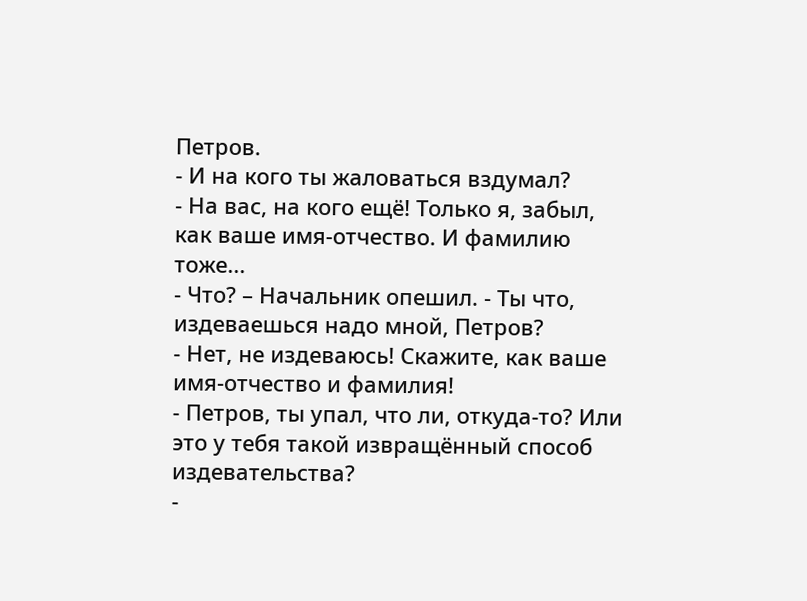Петров.
- И на кого ты жаловаться вздумал?
- На вас, на кого ещё! Только я, забыл, как ваше имя-отчество. И фамилию тоже...
- Что? – Начальник опешил. - Ты что, издеваешься надо мной, Петров?
- Нет, не издеваюсь! Скажите, как ваше имя-отчество и фамилия!
- Петров, ты упал, что ли, откуда-то? Или это у тебя такой извращённый способ издевательства?
-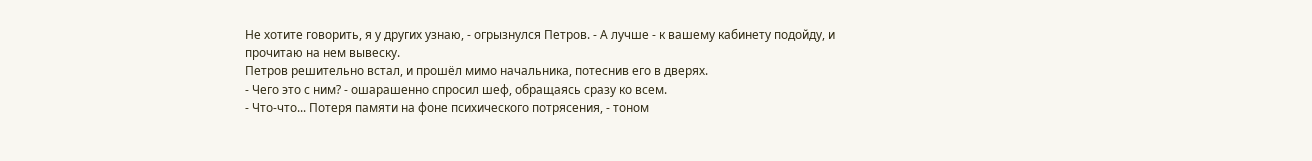Не хотите говорить, я у других узнаю, - огрызнулся Петров. - А лучше - к вашему кабинету подойду, и прочитаю на нем вывеску.
Петров решительно встал, и прошёл мимо начальника, потеснив его в дверях.
- Чего это с ним? - ошарашенно спросил шеф, обращаясь сразу ко всем.
- Что-что... Потеря памяти на фоне психического потрясения, - тоном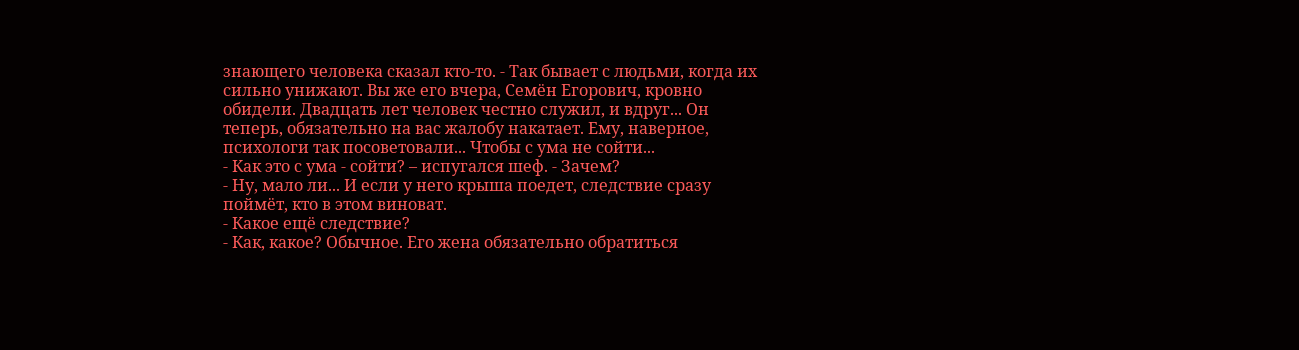знающего человека сказал кто-то. - Так бывает с людьми, когда их сильно унижают. Вы же его вчера, Семён Егорович, кровно обидели. Двадцать лет человек честно служил, и вдруг... Он теперь, обязательно на вас жалобу накатает. Ему, наверное, психологи так посоветовали... Чтобы с ума не сойти...
- Как это с ума - сойти? – испугался шеф. - Зачем?
- Ну, мало ли... И если у него крыша поедет, следствие сразу поймёт, кто в этом виноват.
- Какое ещё следствие?
- Как, какое? Обычное. Его жена обязательно обратиться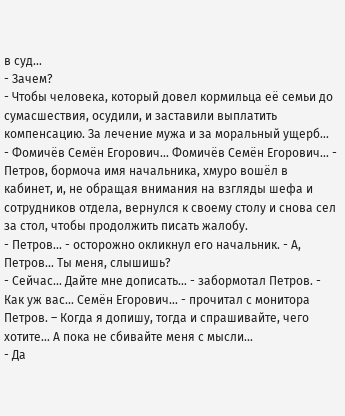в суд...
- Зачем?
- Чтобы человека, который довел кормильца её семьи до сумасшествия, осудили, и заставили выплатить компенсацию. За лечение мужа и за моральный ущерб...
- Фомичёв Семён Егорович... Фомичёв Семён Егорович... - Петров, бормоча имя начальника, хмуро вошёл в кабинет, и, не обращая внимания на взгляды шефа и сотрудников отдела, вернулся к своему столу и снова сел за стол, чтобы продолжить писать жалобу.
- Петров... - осторожно окликнул его начальник. - А, Петров... Ты меня, слышишь?
- Сейчас... Дайте мне дописать… - забормотал Петров. - Как уж вас... Семён Егорович... - прочитал с монитора Петров. – Когда я допишу, тогда и спрашивайте, чего хотите... А пока не сбивайте меня с мысли...
- Да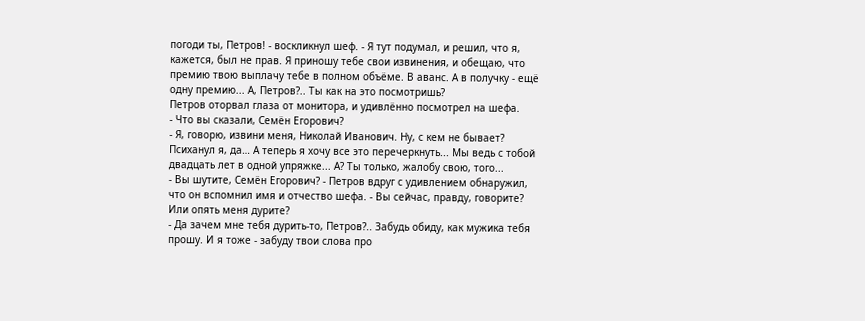погоди ты, Петров! - воскликнул шеф. - Я тут подумал, и решил, что я, кажется, был не прав. Я приношу тебе свои извинения, и обещаю, что премию твою выплачу тебе в полном объёме. В аванс. А в получку - ещё одну премию... А, Петров?.. Ты как на это посмотришь?
Петров оторвал глаза от монитора, и удивлённо посмотрел на шефа.
- Что вы сказали, Семён Егорович?
- Я, говорю, извини меня, Николай Иванович. Ну, с кем не бывает? Психанул я, да… А теперь я хочу все это перечеркнуть... Мы ведь с тобой двадцать лет в одной упряжке... А? Ты только, жалобу свою, того...
- Вы шутите, Семён Егорович? - Петров вдруг с удивлением обнаружил, что он вспомнил имя и отчество шефа. - Вы сейчас, правду, говорите? Или опять меня дурите?
- Да зачем мне тебя дурить-то, Петров?.. Забудь обиду, как мужика тебя прошу. И я тоже - забуду твои слова про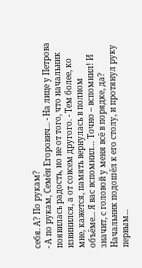себя. А? По рукам?
- А по рукам, Семён Егорович... - На лице у Петрова появилась радость, но не от того, что начальник извинился, а от совсем другого. - Тем более, ко мне, кажется, память вернулась в полном объёме... Я вас вспомнил… Точно – вспомнил! И значит, с головой у меня всё в порядке, да?
Начальник подошёл к его столу, и протянул руку первым...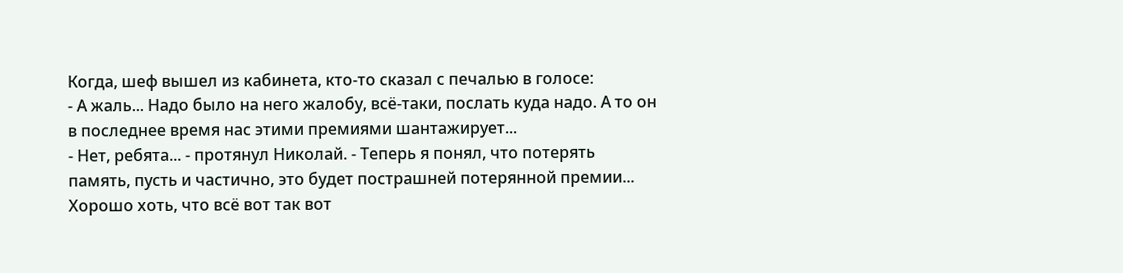Когда, шеф вышел из кабинета, кто-то сказал с печалью в голосе:
- А жаль... Надо было на него жалобу, всё-таки, послать куда надо. А то он в последнее время нас этими премиями шантажирует...
- Нет, ребята... - протянул Николай. - Теперь я понял, что потерять память, пусть и частично, это будет пострашней потерянной премии... Хорошо хоть, что всё вот так вот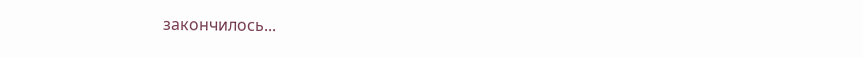закончилось...